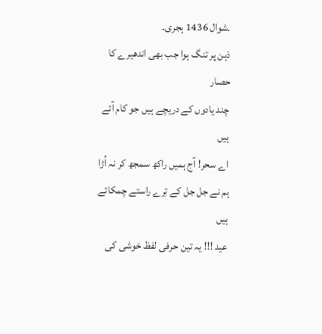۔شوال 1436 ہجری۔
ذہن پر تنگ ہوا جب بھی اندھیرے کا حصار
چند یادوں کے دریچے ہیں جو کام آئے ہیں
اے سحر! آج ہمیں راکھ سمجھ کر نہ اُڑا
ہم نے جل جل کے تِرے راستے چمکائے ہیں
عید !!! یہ تین حرفی لفظ خوشی کی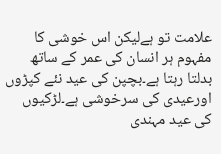علامت تو ہےلیکن اس خوشی کا مفہوم ہر انسان کی عمر کے ساتھ بدلتا رہتا ہے۔بچپن کی عید نئے کپڑوں اورعیدی کی سرخوشی ہے۔لڑکیوں کی عید مہندی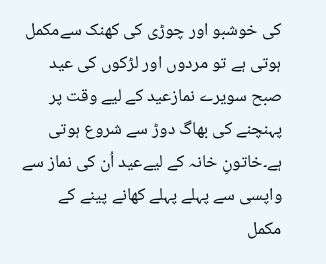کی خوشبو اور چوڑی کی کھنک سےمکمل ہوتی ہے تو مردوں اور لڑکوں کی عید صبح سویرے نمازعید کے لیے وقت پر پہنچنے کی بھاگ دوڑ سے شروع ہوتی ہے۔خاتونِ خانہ کے لیےعید اُن کی نماز سے واپسی سے پہلے پہلے کھانے پینے کے مکمل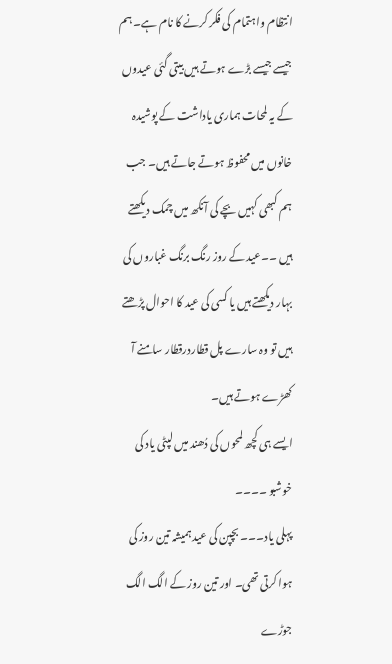انتظام واہتمام کی فکر کرنے کا نام ہے۔ ہم جیسے جیسے بڑے ہوتے ہیں بیتی گئی عیدوں کے یہ لمحات ہماری یاداشت کے پوشیدہ خانوں میں محفوظ ہوتے جاتے ہیں۔ جب ہم کبھی کہیں بچے کی آنکھ میں چمک دیکھتے ہیں ۔۔عید کے روز رنگ برنگ غباروں کی بہار دیکھتے ہیں یا کسی کی عید کا احوال پڑھتے ہیں تو وہ سارے پل قطاردرقطار سامنے آ کھڑے ہوتے ہیں۔
ایسے ہی کچھ لمحوں کی دُھند میں لپٹی یاد کی خوشبو ۔۔۔۔
پہلی یاد۔۔۔ بچپن کی عید ہمیشہ تین روز کی ہوا کرتی تھی۔ اور تین روز کے الگ الگ جوڑے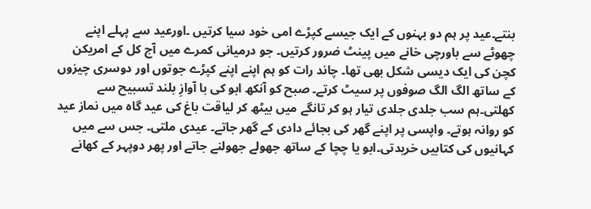بنتے۔عید پر ہم دو بہنوں کے ایک جیسے کپڑے امی خود سیا کرتیں ۔اورعید سے پہلے اپنے چھوٹے سے باورچی خانے میں پینٹ ضرور کرتیں۔ جو درمیانی کمرے میں آج کل کے امریکن کچن کی ایک دیسی شکل بھی تھا۔ چاند رات کو ہم اپنے اپنے کپڑے جوتوں اور دوسری چیزوں کے ساتھ الگ الگ صوفوں پر سیٹ کرتے۔ صبح کو آنکھ ابو کی با آوازِ بلند تسبیح سے کھلتی۔ہم سب جلدی جلدی تیار ہو کر تانگے میں بیٹھ کر لیاقت باغ کی عید گاہ میں نماز عید کو روانہ ہوتے۔ واپسی پر اپنے گھر کی بجائے دادی کے گھر جاتے۔ عیدی ملتی۔ جس سے میں کہانیوں کی کتابیں خریدتی۔ابو یا چچا کے ساتھ جھولے جھولنے جاتے اور پھر دوپہر کے کھانے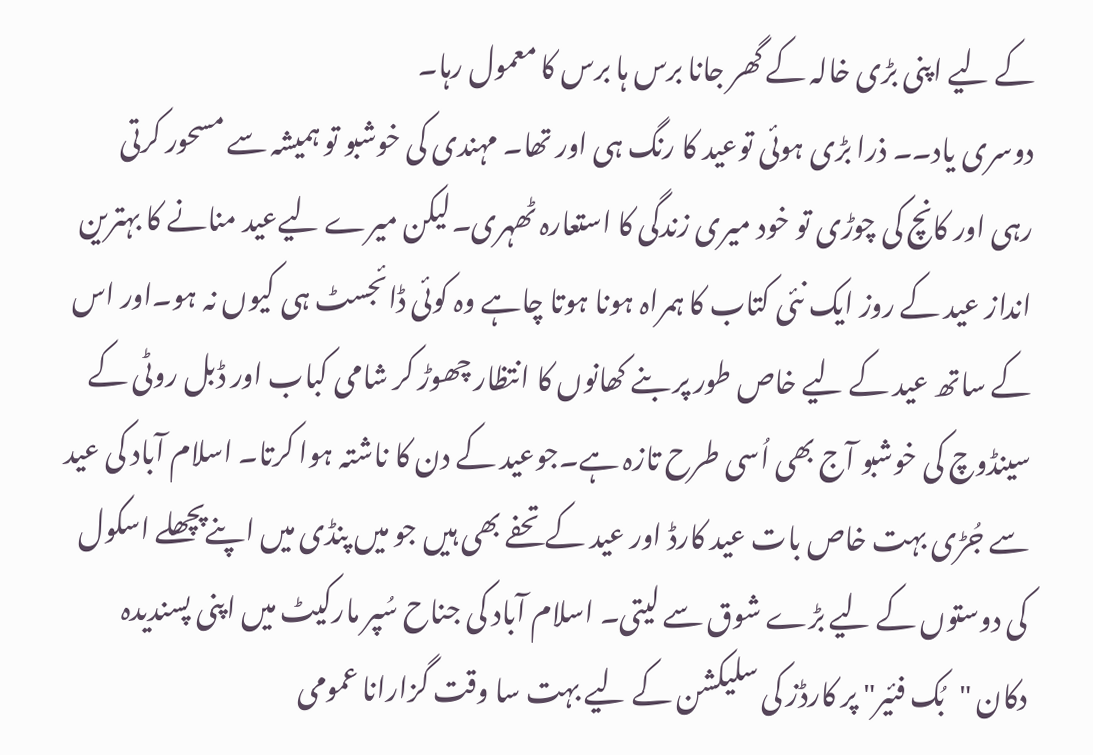کے لیے اپنی بڑی خالہ کے گھر جانا برس ہا برس کا معمول رہا۔
دوسری یاد۔۔ ذرا بڑی ہوئی توعید کا رنگ ہی اور تھا۔ مہندی کی خوشبو تو ہمیشہ سے مسحور کرتی رہی اور کانچ کی چوڑی تو خود میری زندگی کا استعارہ ٹھہری۔لیکن میرے لیےعید منانے کا بہترین انداز عید کے روز ایک نئی کتاب کا ہمراہ ہونا ہوتا چاہے وہ کوئی ڈائجسٹ ہی کیوں نہ ہو۔اور اس کے ساتھ عید کے لیے خاص طور پر بنے کھانوں کا انتظار چھوڑ کر شامی کباب اور ڈبل روٹی کے سینڈوچ کی خوشبو آج بھی اُسی طرح تازہ ہے۔جوعید کے دن کا ناشتہ ہوا کرتا۔ اسلام آباد کی عید سے جُڑی بہت خاص بات عید کارڈ اور عید کے تحفے بھی ہیں جو میں پنڈی میں اپنےپچھلے اسکول کی دوستوں کے لیے بڑے شوق سے لیتی۔ اسلام آباد کی جناح سُپر مارکیٹ میں اپنی پسندیدہ دکان "بُک فئیر" پر کارڈز کی سلیکشن کے لیے بہت سا وقت گزارانا عمومی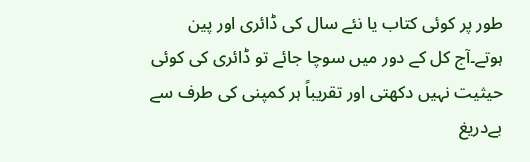طور پر کوئی کتاب یا نئے سال کی ڈائری اور پین ہوتے۔آج کل کے دور میں سوچا جائے تو ڈائری کی کوئی حیثیت نہیں دکھتی اور تقریباً ہر کمپنی کی طرف سے بےدریغ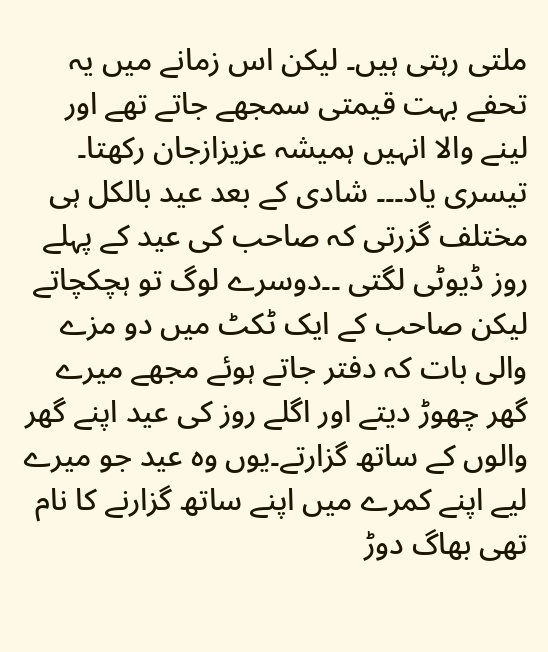ملتی رہتی ہیں۔ لیکن اس زمانے میں یہ تحفے بہت قیمتی سمجھے جاتے تھے اور لینے والا انہیں ہمیشہ عزیزازجان رکھتا۔
تیسری یاد۔۔۔ شادی کے بعد عید بالکل ہی مختلف گزرتی کہ صاحب کی عید کے پہلے روز ڈیوٹی لگتی ۔۔دوسرے لوگ تو ہچکچاتے لیکن صاحب کے ایک ٹکٹ میں دو مزے والی بات کہ دفتر جاتے ہوئے مجھے میرے گھر چھوڑ دیتے اور اگلے روز کی عید اپنے گھر والوں کے ساتھ گزارتے۔یوں وہ عید جو میرے لیے اپنے کمرے میں اپنے ساتھ گزارنے کا نام تھی بھاگ دوڑ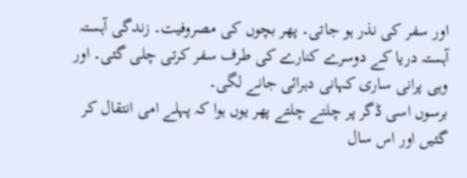اور سفر کی نذر ہو جاتی۔ پھر بچوں کی مصروفیت۔ زندگی آہستہ آہستہ دریا کے دوسرے کنارے کی طرف سفر کرتی چلی گئی۔ اور وہی پرانی ساری کہانی دہرائی جانے لگی۔
برسوں اسی ڈگر پر چلتے چلتے پھر یوں ہوا کہ پہلے امی انتقال کر گئیں اور اس سال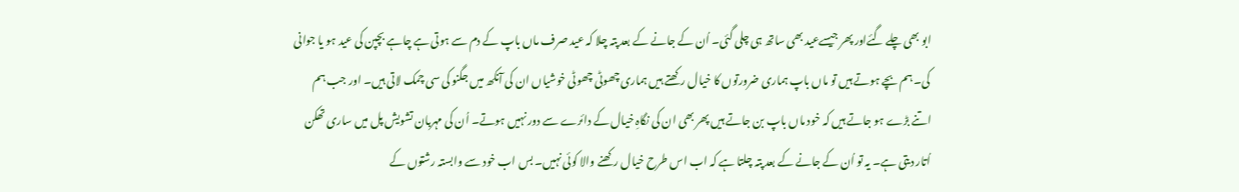ابو بھی چلے گئےاور پھر جیسےعید بھی ساتھ ہی چلی گئی۔ اُن کے جانے کے بعد پتہ چلا کہ عید صرف ماں باپ کے دم سے ہوتی ہے چاہے بچپن کی عید ہو یا جوانی کی۔ ہم بچے ہوتے ہیں تو ماں باپ ہماری ضرورتوں کا خیال رکھتے ہیں ہماری چھوٹی چھوٹی خوشیاں ان کی آنکھ میں جگنو کی سی چمک لاتی ہیں۔ اور جب ہم اتنے بڑے ہو جاتے ہیں کہ خود ماں باپ بن جاتے ہیں پھر بھی ان کی نگاہِ خیال کے دائرے سے دور نہیں ہوتے۔ اُن کی مہربان تشویش پل میں ساری تھکن اُتار دیتی ہے۔ یہ تو اُن کے جانے کے بعد پتہ چلتا ہے کہ اب اس طرح خیال رکھنے والا کوئی نہیں۔ بس اب خود سے وابستہ رشتوں کے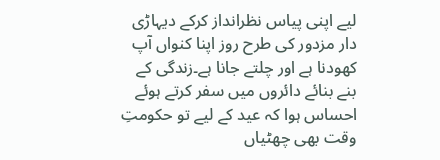لیے اپنی پیاس نظرانداز کرکے دیہاڑی دار مزدور کی طرح روز اپنا کنواں آپ کھودنا ہے اور چلتے جانا ہے۔زندگی کے بنے بنائے دائروں میں سفر کرتے ہوئے احساس ہوا کہ عید کے لیے تو حکومتِ وقت بھی چھٹیاں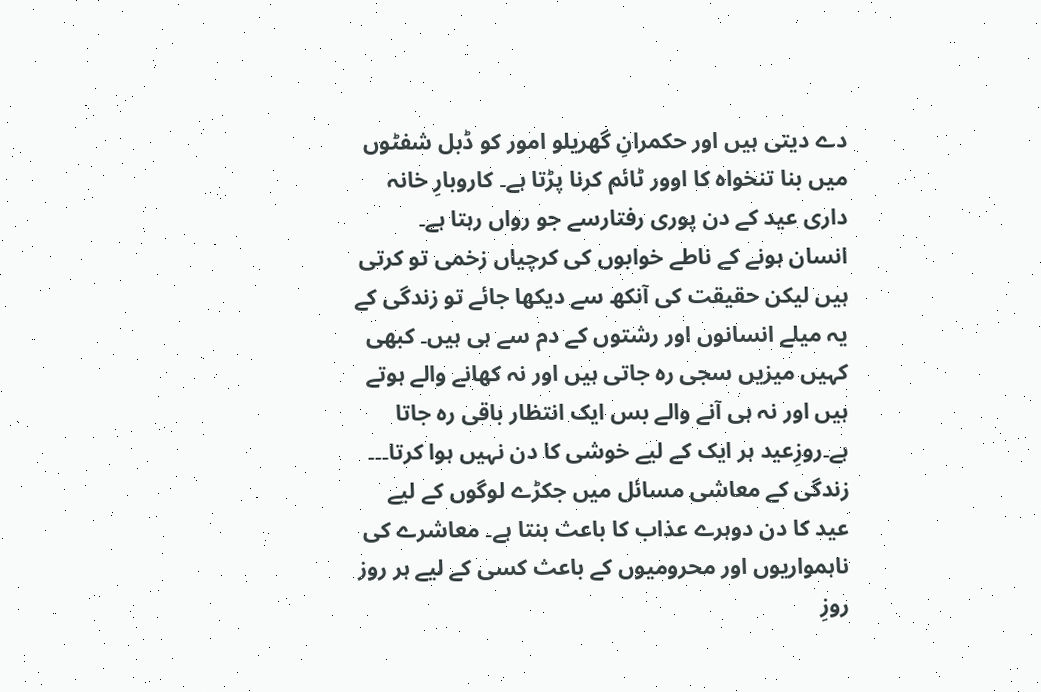دے دیتی ہیں اور حکمرانِ گھریلو امور کو ڈبل شفٹوں میں بنا تنخواہ کا اوور ٹائم کرنا پڑتا ہے۔ کاروبارِ خانہ داری عید کے دن پوری رفتارسے جو رواں رہتا ہے۔
انسان ہونے کے ناطے خوابوں کی کرچیاں زخمی تو کرتی ہیں لیکن حقیقت کی آنکھ سے دیکھا جائے تو زندگی کے یہ میلے انسانوں اور رشتوں کے دم سے ہی ہیں۔ کبھی کہیں میزیں سجی رہ جاتی ہیں اور نہ کھانے والے ہوتے ہیں اور نہ ہی آنے والے بس ایک انتظار باقی رہ جاتا ہے۔روزِعید ہر ایک کے لیے خوشی کا دن نہیں ہوا کرتا۔۔۔ زندگی کے معاشی مسائل میں جکڑے لوگوں کے لیے عید کا دن دوہرے عذاب کا باعث بنتا ہے۔ معاشرے کی ناہمواریوں اور محرومیوں کے باعث کسی کے لیے ہر روز روزِ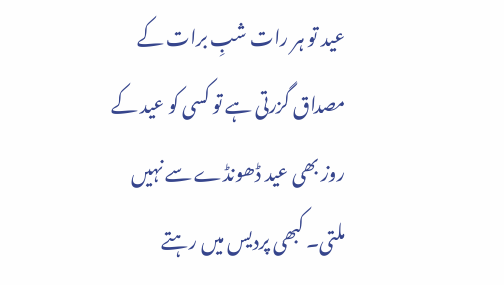عید تو ہر رات شبِ برات کے مصداق گزرتی ہے تو کسی کو عید کے روز بھی عید ڈھونڈے سے نہیں ملتی۔ کبھی پردیس میں رہتے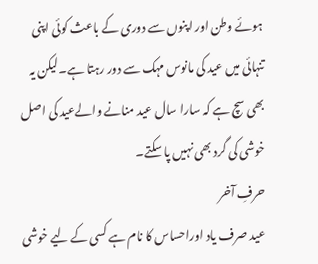ہوئے وطن اور اپنوں سے دوری کے باعث کوئی اپنی تنہائی میں عید کی مانوس مہک سے دور رہتا ہے۔لیکن یہ بھی سچ ہے کہ سارا سال عید منانے والےعید کی اصل خوشی کی گرد بھی نہیں پا سکتے۔
حرفِ آخر
عید صرف یاد اوراحساس کا نام ہے کسی کے لیے خوشی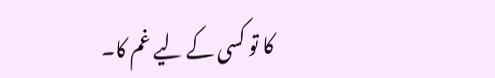کا تو کسی کے لیے غم کا۔